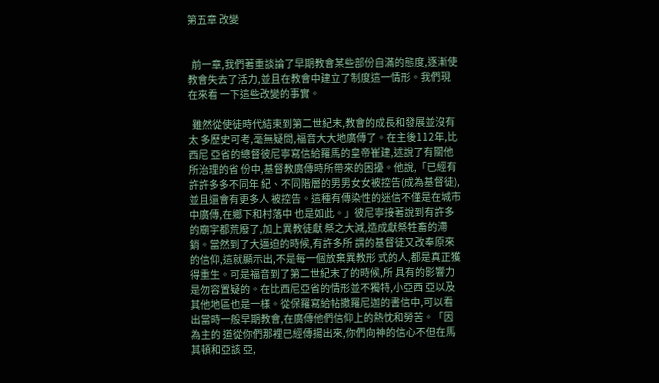第五章 改變


  前一章,我們著重談論了早期教會某些部份自滿的態度,逐漸使 教會失去了活力,並且在教會中建立了制度這一情形。我們現在來看 一下這些改變的事實。

  雖然從使徒時代結束到第二世紀末,教會的成長和發展並沒有太 多歷史可考,毫無疑問,福音大大地廣傳了。在主後112年,比西尼 亞省的總督彼尼寧寫信給羅馬的皇帝崔建,述說了有關他所治理的省 份中,基督教廣傳時所帶來的困擾。他說,「已經有許許多多不同年 紀、不同階層的男男女女被控告(成為基督徒),並且還會有更多人 被控告。這種有傳染性的迷信不僅是在城市中廣傳,在鄉下和村落中 也是如此。」彼尼寧接著說到有許多的廟宇都荒廢了,加上異教徒獻 祭之大減,造成獻祭牲畜的滯銷。當然到了大逼迫的時候,有許多所 謂的基督徒又改奉原來的信仰,這就顯示出,不是每一個放棄異教形 式的人,都是真正獲得重生。可是福音到了第二世紀末了的時候,所 具有的影響力是勿容置疑的。在比西尼亞省的情形並不獨特,小亞西 亞以及其他地區也是一樣。從保羅寫給帖撒羅尼迦的書信中,可以看 出當時一般早期教會,在廣傳他們信仰上的熱忱和勞苦。「因為主的 道從你們那裡已經傳揚出來,你們向神的信心不但在馬其頓和亞該 亞,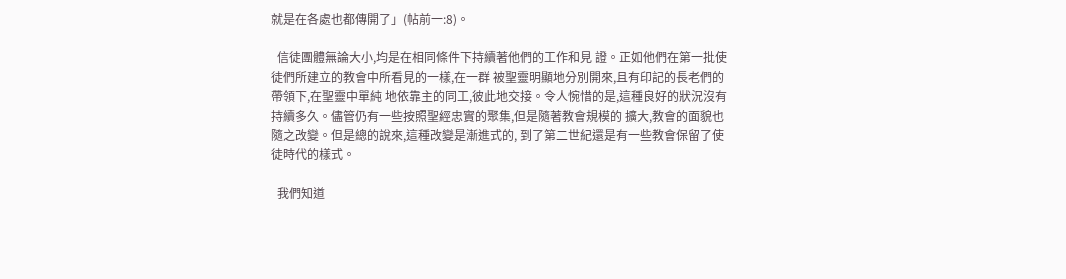就是在各處也都傳開了」(帖前一:8)。

  信徒團體無論大小,均是在相同條件下持續著他們的工作和見 證。正如他們在第一批使徒們所建立的教會中所看見的一樣,在一群 被聖靈明顯地分別開來,且有印記的長老們的帶領下,在聖靈中單純 地依靠主的同工,彼此地交接。令人惋惜的是,這種良好的狀況沒有 持續多久。儘管仍有一些按照聖經忠實的聚集,但是隨著教會規模的 擴大,教會的面貌也隨之改變。但是總的說來,這種改變是漸進式的, 到了第二世紀還是有一些教會保留了使徒時代的樣式。

  我們知道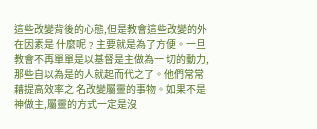這些改變背後的心態,但是教會這些改變的外在因素是 什麼呢﹖主要就是為了方便。一旦教會不再單單是以基督是主做為一 切的動力,那些自以為是的人就起而代之了。他們常常藉提高效率之 名改變屬靈的事物。如果不是神做主,屬靈的方式一定是沒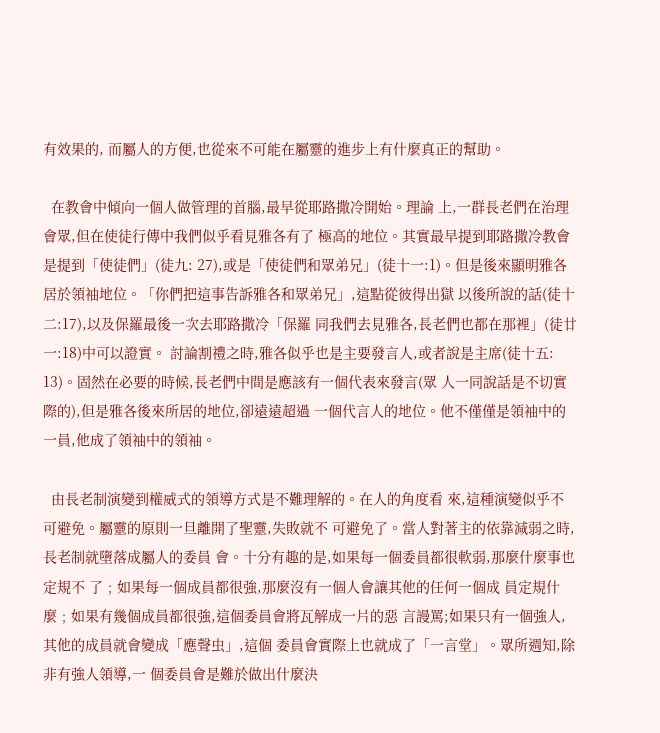有效果的, 而屬人的方便,也從來不可能在屬靈的進步上有什麼真正的幫助。

  在教會中傾向一個人做管理的首腦,最早從耶路撒冷開始。理論 上,一群長老們在治理會眾,但在使徒行傳中我們似乎看見雅各有了 極高的地位。其實最早提到耶路撒冷教會是提到「使徒們」(徒九: 27),或是「使徒們和眾弟兄」(徒十一:1)。但是後來顯明雅各 居於領袖地位。「你們把這事告訴雅各和眾弟兄」,這點從彼得出獄 以後所說的話(徒十二:17),以及保羅最後一次去耶路撒冷「保羅 同我們去見雅各,長老們也都在那裡」(徒廿一:18)中可以證實。 討論割禮之時,雅各似乎也是主要發言人,或者說是主席(徒十五: 13)。固然在必要的時候,長老們中間是應該有一個代表來發言(眾 人一同說話是不切實際的),但是雅各後來所居的地位,卻遠遠超過 一個代言人的地位。他不僅僅是領袖中的一員,他成了領袖中的領袖。

  由長老制演變到權威式的領導方式是不難理解的。在人的角度看 來,這種演變似乎不可避免。屬靈的原則一旦離開了聖靈,失敗就不 可避免了。當人對著主的依靠減弱之時,長老制就墮落成屬人的委員 會。十分有趣的是,如果每一個委員都很軟弱,那麼什麼事也定規不 了﹔如果每一個成員都很強,那麼沒有一個人會讓其他的任何一個成 員定規什麼﹔如果有幾個成員都很強,這個委員會將瓦解成一片的惡 言謾罵;如果只有一個強人,其他的成員就會變成「應聲虫」,這個 委員會實際上也就成了「一言堂」。眾所週知,除非有強人領導,一 個委員會是難於做出什麼決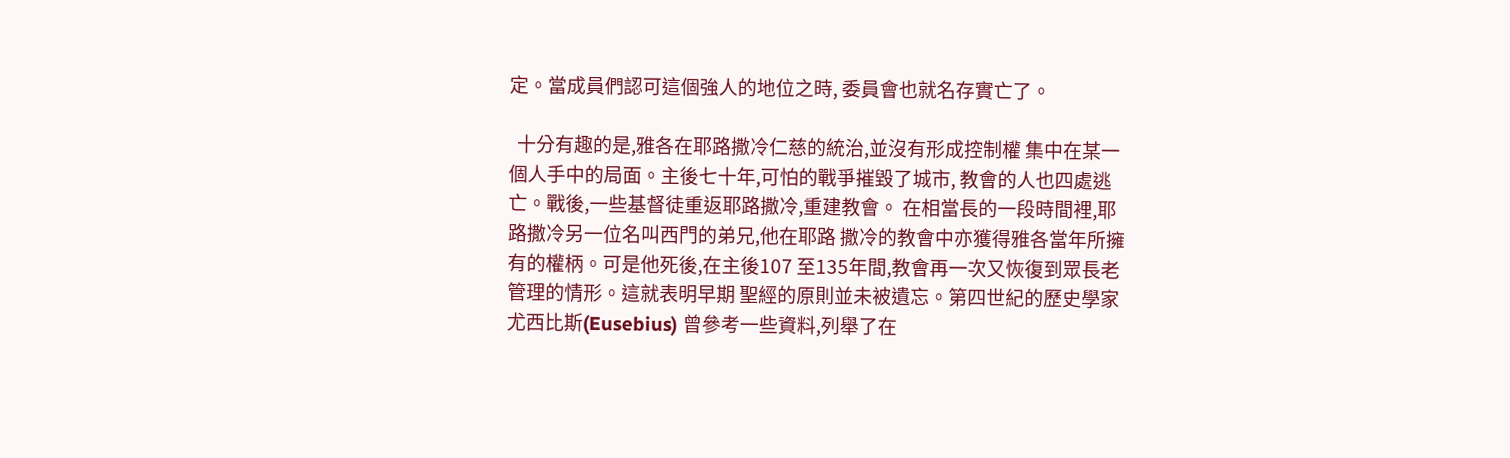定。當成員們認可這個強人的地位之時, 委員會也就名存實亡了。

  十分有趣的是,雅各在耶路撒冷仁慈的統治,並沒有形成控制權 集中在某一個人手中的局面。主後七十年,可怕的戰爭摧毀了城市, 教會的人也四處逃亡。戰後,一些基督徒重返耶路撒冷,重建教會。 在相當長的一段時間裡,耶路撒冷另一位名叫西門的弟兄,他在耶路 撒冷的教會中亦獲得雅各當年所擁有的權柄。可是他死後,在主後107 至135年間,教會再一次又恢復到眾長老管理的情形。這就表明早期 聖經的原則並未被遺忘。第四世紀的歷史學家尤西比斯(Eusebius) 曾參考一些資料,列舉了在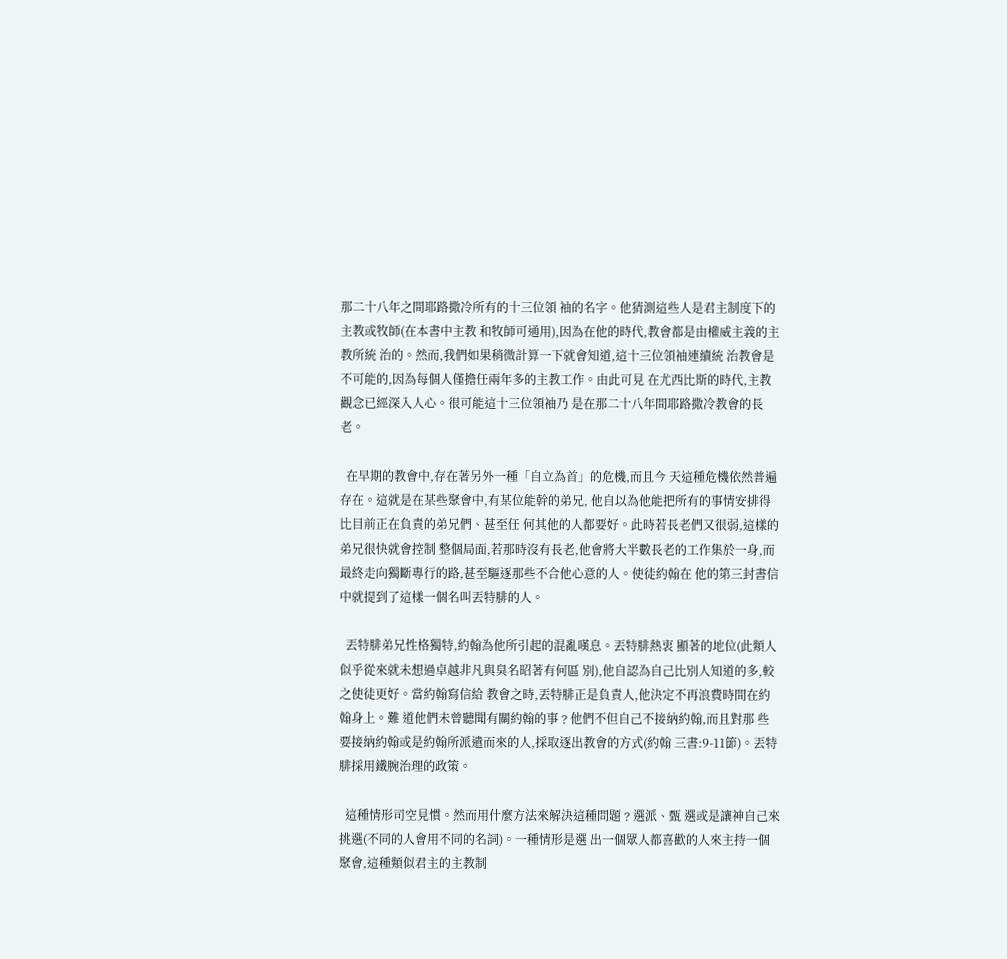那二十八年之間耶路撒冷所有的十三位領 袖的名字。他猜測這些人是君主制度下的主教或牧師(在本書中主教 和牧師可通用),因為在他的時代,教會都是由權威主義的主教所統 治的。然而,我們如果稍微計算一下就會知道,這十三位領袖連續統 治教會是不可能的,因為每個人僅擔任兩年多的主教工作。由此可見 在尤西比斯的時代,主教觀念已經深入人心。很可能這十三位領袖乃 是在那二十八年間耶路撒冷教會的長老。

  在早期的教會中,存在著另外一種「自立為首」的危機,而且今 天這種危機依然普遍存在。這就是在某些聚會中,有某位能幹的弟兄, 他自以為他能把所有的事情安排得比目前正在負責的弟兄們、甚至任 何其他的人都要好。此時若長老們又很弱,這樣的弟兄很快就會控制 整個局面,若那時沒有長老,他會將大半數長老的工作集於一身,而 最終走向獨斷專行的路,甚至驅逐那些不合他心意的人。使徒約翰在 他的第三封書信中就提到了這樣一個名叫丟特腓的人。

  丟特腓弟兄性格獨特,約翰為他所引起的混亂嘆息。丟特腓熱衷 顯著的地位(此類人似乎從來就未想過卓越非凡與臭名昭著有何區 別),他自認為自己比別人知道的多,較之使徒更好。當約翰寫信給 教會之時,丟特腓正是負責人,他決定不再浪費時間在約翰身上。難 道他們未曾聽聞有關約翰的事﹖他們不但自己不接納約翰,而且對那 些要接納約翰或是約翰所派遣而來的人,採取逐出教會的方式(約翰 三書:9-11節)。丟特腓採用鐵腕治理的政策。

  這種情形司空見慣。然而用什麼方法來解決這種問題﹖選派、甄 選或是讓神自己來挑選(不同的人會用不同的名詞)。一種情形是選 出一個眾人都喜歡的人來主持一個聚會,這種類似君主的主教制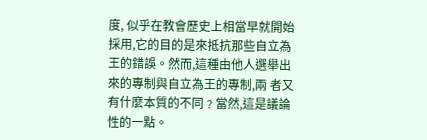度, 似乎在教會歷史上相當早就開始採用,它的目的是來抵抗那些自立為 王的錯誤。然而,這種由他人選舉出來的專制與自立為王的專制,兩 者又有什麼本質的不同﹖當然,這是議論性的一點。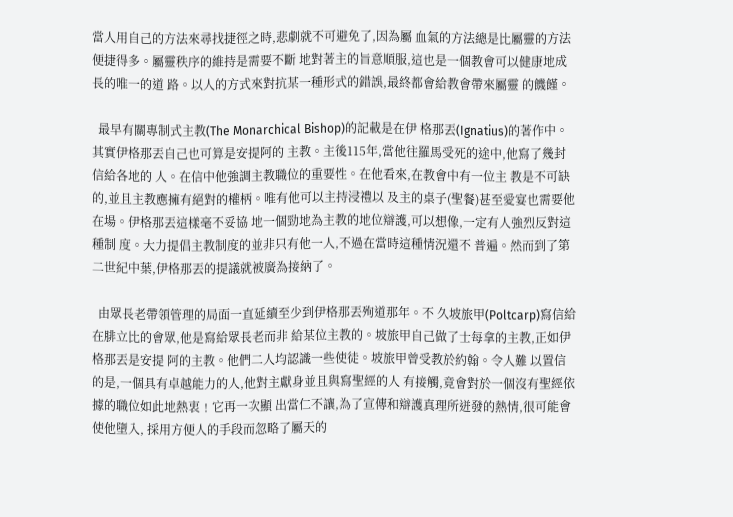當人用自己的方法來尋找捷徑之時,悲劇就不可避免了,因為屬 血氣的方法總是比屬靈的方法便捷得多。屬靈秩序的維持是需要不斷 地對著主的旨意順服,這也是一個教會可以健康地成長的唯一的道 路。以人的方式來對抗某一種形式的錯誤,最終都會給教會帶來屬靈 的饑饉。

  最早有關專制式主教(The Monarchical Bishop)的記載是在伊 格那丟(Ignatius)的著作中。其實伊格那丟自己也可算是安提阿的 主教。主後115年,當他往羅馬受死的途中,他寫了幾封信給各地的 人。在信中他強調主教職位的重要性。在他看來,在教會中有一位主 教是不可缺的,並且主教應擁有絕對的權柄。唯有他可以主持浸禮以 及主的桌子(聖餐)甚至愛宴也需要他在場。伊格那丟這樣毫不妥協 地一個勁地為主教的地位辯護,可以想像,一定有人強烈反對這種制 度。大力提倡主教制度的並非只有他一人,不過在當時這種情況還不 普遍。然而到了第二世紀中葉,伊格那丟的提議就被廣為接納了。

  由眾長老帶領管理的局面一直延續至少到伊格那丟殉道那年。不 久坡旅甲(Poltcarp)寫信給在腓立比的會眾,他是寫給眾長老而非 給某位主教的。坡旅甲自己做了士每拿的主教,正如伊格那丟是安提 阿的主教。他們二人均認識一些使徒。坡旅甲曾受教於約翰。令人難 以置信的是,一個具有卓越能力的人,他對主獻身並且與寫聖經的人 有接觸,竟會對於一個沒有聖經依據的職位如此地熱衷﹗它再一次顯 出當仁不讓,為了宣傳和辯護真理所迸發的熱情,很可能會使他墮入, 採用方便人的手段而忽略了屬天的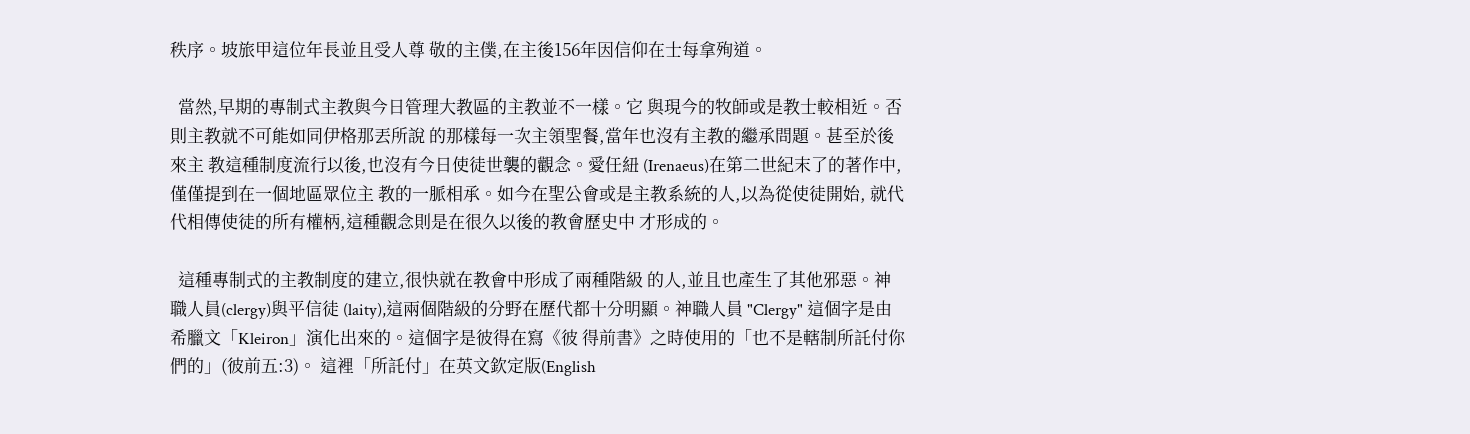秩序。坡旅甲這位年長並且受人尊 敬的主僕,在主後156年因信仰在士每拿殉道。

  當然,早期的專制式主教與今日管理大教區的主教並不一樣。它 與現今的牧師或是教士較相近。否則主教就不可能如同伊格那丟所說 的那樣每一次主領聖餐,當年也沒有主教的繼承問題。甚至於後來主 教這種制度流行以後,也沒有今日使徒世襲的觀念。愛任紐 (Irenaeus)在第二世紀末了的著作中,僅僅提到在一個地區眾位主 教的一脈相承。如今在聖公會或是主教系統的人,以為從使徒開始, 就代代相傳使徒的所有權柄,這種觀念則是在很久以後的教會歷史中 才形成的。

  這種專制式的主教制度的建立,很快就在教會中形成了兩種階級 的人,並且也產生了其他邪惡。神職人員(clergy)與平信徒 (laity),這兩個階級的分野在歷代都十分明顯。神職人員 "Clergy" 這個字是由希臘文「Kleiron」演化出來的。這個字是彼得在寫《彼 得前書》之時使用的「也不是轄制所託付你們的」(彼前五:3)。 這裡「所託付」在英文欽定版(English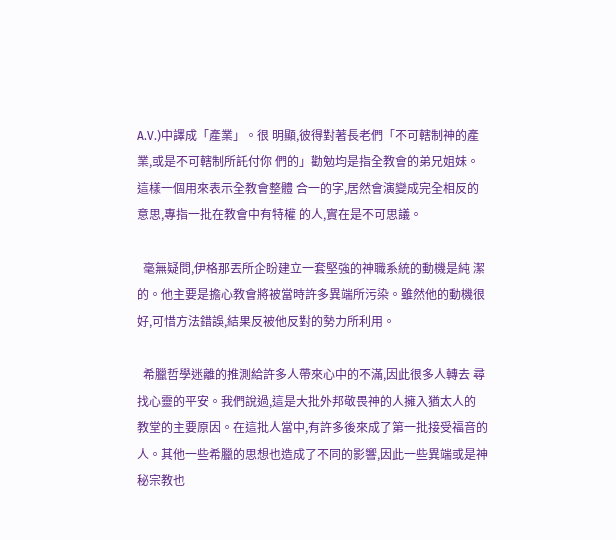A.V.)中譯成「產業」。很 明顯,彼得對著長老們「不可轄制神的產業,或是不可轄制所託付你 們的」勸勉均是指全教會的弟兄姐妹。這樣一個用來表示全教會整體 合一的字,居然會演變成完全相反的意思,專指一批在教會中有特權 的人,實在是不可思議。

  毫無疑問,伊格那丟所企盼建立一套堅強的神職系統的動機是純 潔的。他主要是擔心教會將被當時許多異端所污染。雖然他的動機很 好,可惜方法錯誤,結果反被他反對的勢力所利用。

  希臘哲學迷離的推測給許多人帶來心中的不滿,因此很多人轉去 尋找心靈的平安。我們說過,這是大批外邦敬畏神的人擁入猶太人的 教堂的主要原因。在這批人當中,有許多後來成了第一批接受福音的 人。其他一些希臘的思想也造成了不同的影響,因此一些異端或是神 秘宗教也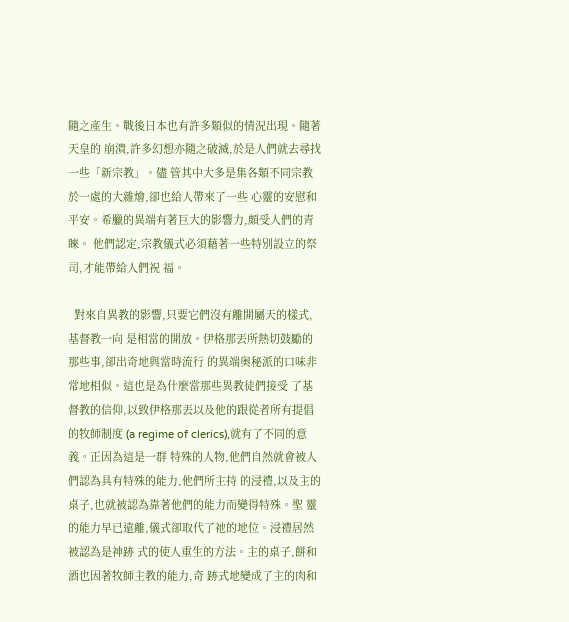隨之產生。戰後日本也有許多類似的情況出現。隨著天皇的 崩潰,許多幻想亦隨之破滅,於是人們就去尋找一些「新宗教」。儘 管其中大多是集各類不同宗教於一處的大雜燴,卻也給人帶來了一些 心靈的安慰和平安。希臘的異端有著巨大的影響力,頗受人們的青睞。 他們認定,宗教儀式必須藉著一些特別設立的祭司,才能帶給人們祝 福。

  對來自異教的影響,只要它們沒有離開屬天的樣式,基督教一向 是相當的開放。伊格那丟所熱切鼓勵的那些事,卻出奇地與當時流行 的異端奧秘派的口味非常地相似。這也是為什麼當那些異教徒們接受 了基督教的信仰,以致伊格那丟以及他的跟從者所有提倡的牧師制度 (a regime of clerics),就有了不同的意義。正因為這是一群 特殊的人物,他們自然就會被人們認為具有特殊的能力,他們所主持 的浸禮,以及主的桌子,也就被認為靠著他們的能力而變得特殊。聖 靈的能力早已遠離,儀式卻取代了祂的地位。浸禮居然被認為是神跡 式的使人重生的方法。主的桌子,餅和酒也因著牧師主教的能力,奇 跡式地變成了主的肉和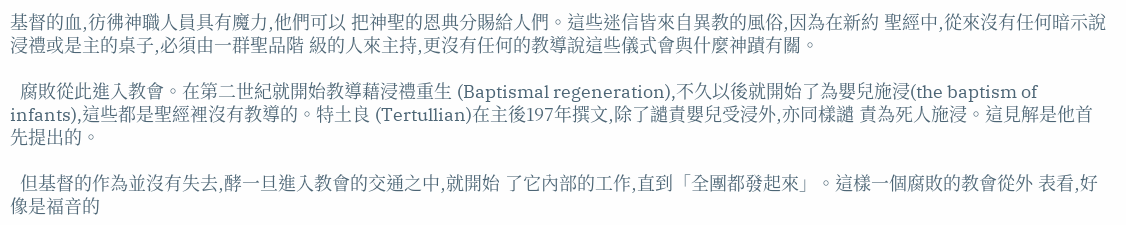基督的血,彷彿神職人員具有魔力,他們可以 把神聖的恩典分賜給人們。這些迷信皆來自異教的風俗,因為在新約 聖經中,從來沒有任何暗示說浸禮或是主的桌子,必須由一群聖品階 級的人來主持,更沒有任何的教導說這些儀式會與什麼神蹟有關。

  腐敗從此進入教會。在第二世紀就開始教導藉浸禮重生 (Baptismal regeneration),不久以後就開始了為嬰兒施浸(the baptism of infants),這些都是聖經裡沒有教導的。特土良 (Tertullian)在主後197年撰文,除了譴責嬰兒受浸外,亦同樣譴 責為死人施浸。這見解是他首先提出的。

  但基督的作為並沒有失去,酵一旦進入教會的交通之中,就開始 了它內部的工作,直到「全團都發起來」。這樣一個腐敗的教會從外 表看,好像是福音的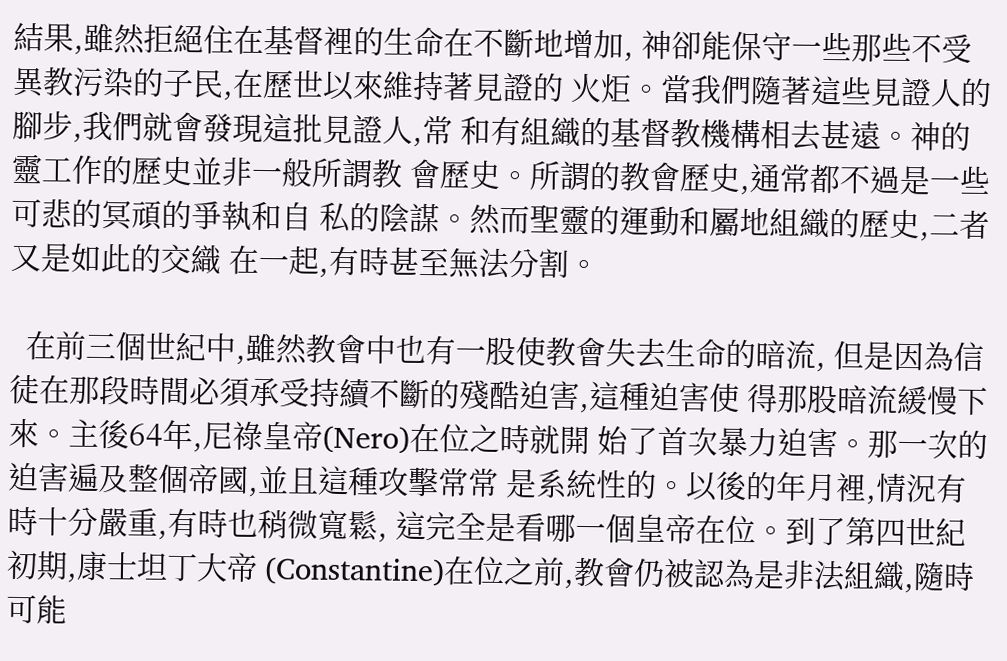結果,雖然拒絕住在基督裡的生命在不斷地增加, 神卻能保守一些那些不受異教污染的子民,在歷世以來維持著見證的 火炬。當我們隨著這些見證人的腳步,我們就會發現這批見證人,常 和有組織的基督教機構相去甚遠。神的靈工作的歷史並非一般所謂教 會歷史。所謂的教會歷史,通常都不過是一些可悲的冥頑的爭執和自 私的陰謀。然而聖靈的運動和屬地組織的歷史,二者又是如此的交織 在一起,有時甚至無法分割。

  在前三個世紀中,雖然教會中也有一股使教會失去生命的暗流, 但是因為信徒在那段時間必須承受持續不斷的殘酷迫害,這種迫害使 得那股暗流緩慢下來。主後64年,尼祿皇帝(Nero)在位之時就開 始了首次暴力迫害。那一次的迫害遍及整個帝國,並且這種攻擊常常 是系統性的。以後的年月裡,情況有時十分嚴重,有時也稍微寬鬆, 這完全是看哪一個皇帝在位。到了第四世紀初期,康士坦丁大帝 (Constantine)在位之前,教會仍被認為是非法組織,隨時可能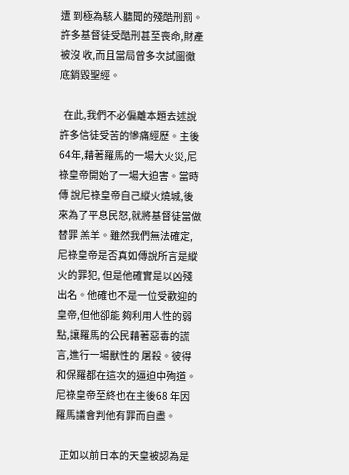遭 到極為駭人聽聞的殘酷刑罰。許多基督徒受酷刑甚至喪命,財產被沒 收,而且當局曾多次試圖徹底銷毀聖經。

  在此,我們不必偏離本題去述說許多信徒受苦的慘痛經歷。主後 64年,藉著羅馬的一場大火災,尼祿皇帝開始了一場大迫害。當時傳 說尼祿皇帝自己縱火燒城,後來為了平息民怒,就將基督徒當做替罪 羔羊。雖然我們無法確定,尼祿皇帝是否真如傳說所言是縱火的罪犯, 但是他確實是以凶殘出名。他確也不是一位受歡迎的皇帝,但他卻能 夠利用人性的弱點,讓羅馬的公民藉著惡毒的謊言,進行一場獸性的 屠殺。彼得和保羅都在這次的逼迫中殉道。尼祿皇帝至終也在主後68 年因羅馬議會判他有罪而自盡。

  正如以前日本的天皇被認為是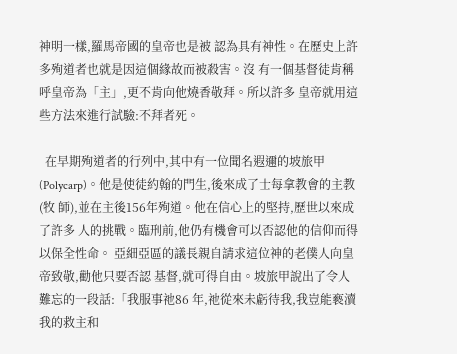神明一樣,羅馬帝國的皇帝也是被 認為具有神性。在歷史上許多殉道者也就是因這個緣故而被殺害。沒 有一個基督徒肯稱呼皇帝為「主」,更不肯向他燒香敬拜。所以許多 皇帝就用這些方法來進行試驗:不拜者死。

  在早期殉道者的行列中,其中有一位聞名遐邇的坡旅甲 (Polycarp)。他是使徒約翰的門生,後來成了士每拿教會的主教(牧 師),並在主後156年殉道。他在信心上的堅持,歷世以來成了許多 人的挑戰。臨刑前,他仍有機會可以否認他的信仰而得以保全性命。 亞細亞區的議長親自請求這位神的老僕人向皇帝致敬,勸他只要否認 基督,就可得自由。坡旅甲說出了令人難忘的一段話:「我服事祂86 年,祂從來未虧待我,我豈能褻瀆我的救主和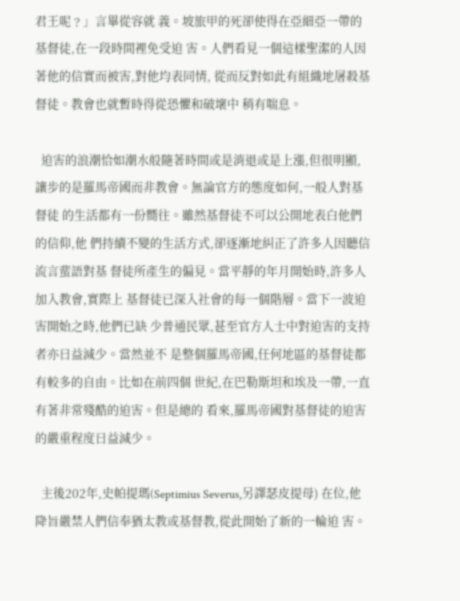君王呢﹖」言畢從容就 義。坡旅甲的死卻使得在亞細亞一帶的基督徒,在一段時間裡免受迫 害。人們看見一個這樣聖潔的人因著他的信實而被害,對他均表同情, 從而反對如此有組織地屠殺基督徒。教會也就暫時得從恐懼和破壞中 稍有喘息。

  迫害的浪潮恰如潮水般隨著時間或是消退或是上漲,但很明顯, 讓步的是羅馬帝國而非教會。無論官方的態度如何,一般人對基督徒 的生活都有一份嚮往。雖然基督徒不可以公開地表白他們的信仰,他 們持續不變的生活方式,卻逐漸地糾正了許多人因聽信流言蜚語對基 督徒所產生的偏見。當平靜的年月開始時,許多人加入教會,實際上 基督徒已深入社會的每一個階層。當下一波迫害開始之時,他們已缺 少普通民眾,甚至官方人士中對迫害的支持者亦日益減少。當然並不 是整個羅馬帝國,任何地區的基督徒都有較多的自由。比如在前四個 世紀,在巴勒斯坦和埃及一帶,一直有著非常殘酷的迫害。但是總的 看來,羅馬帝國對基督徒的迫害的嚴重程度日益減少。

  主後202年,史帕提瑪(Septimius Severus,另譯瑟皮提母) 在位,他降旨嚴禁人們信奉猶太教或基督教,從此開始了新的一輪迫 害。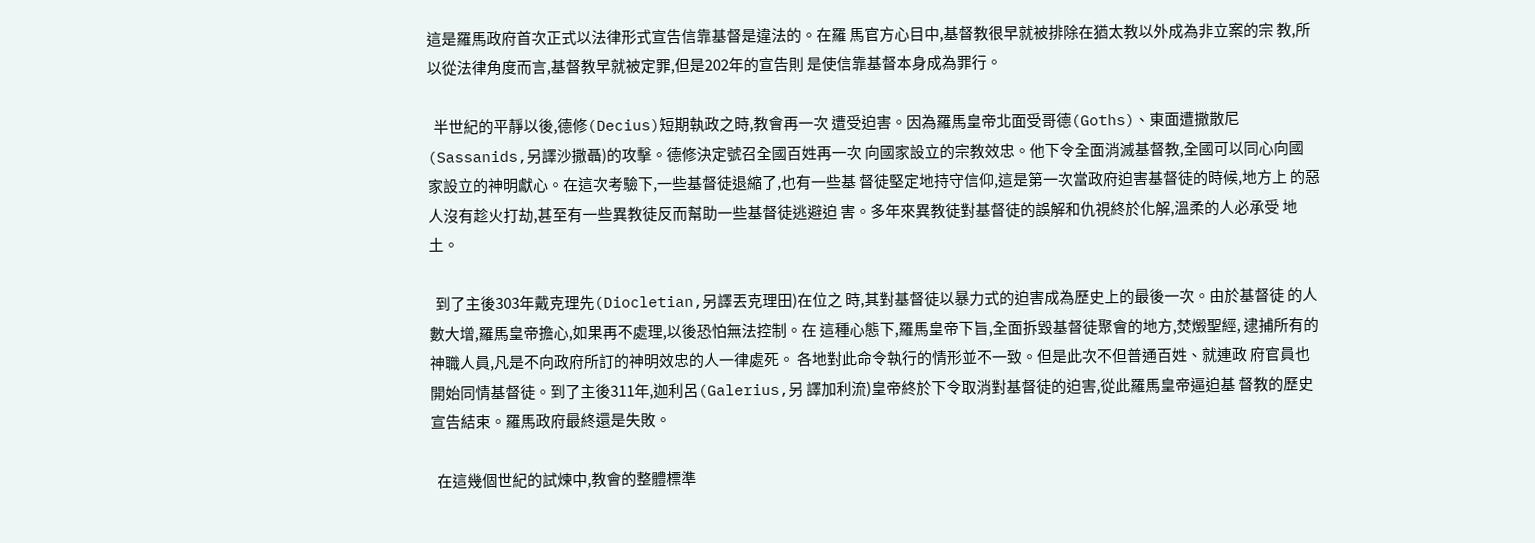這是羅馬政府首次正式以法律形式宣告信靠基督是違法的。在羅 馬官方心目中,基督教很早就被排除在猶太教以外成為非立案的宗 教,所以從法律角度而言,基督教早就被定罪,但是202年的宣告則 是使信靠基督本身成為罪行。

  半世紀的平靜以後,德修(Decius)短期執政之時,教會再一次 遭受迫害。因為羅馬皇帝北面受哥德(Goths)、東面遭撒散尼 (Sassanids,另譯沙撒聶)的攻擊。德修決定號召全國百姓再一次 向國家設立的宗教效忠。他下令全面消滅基督教,全國可以同心向國 家設立的神明獻心。在這次考驗下,一些基督徒退縮了,也有一些基 督徒堅定地持守信仰,這是第一次當政府迫害基督徒的時候,地方上 的惡人沒有趁火打劫,甚至有一些異教徒反而幫助一些基督徒逃避迫 害。多年來異教徒對基督徒的誤解和仇視終於化解,溫柔的人必承受 地土。

  到了主後303年戴克理先(Diocletian,另譯丟克理田)在位之 時,其對基督徒以暴力式的迫害成為歷史上的最後一次。由於基督徒 的人數大增,羅馬皇帝擔心,如果再不處理,以後恐怕無法控制。在 這種心態下,羅馬皇帝下旨,全面拆毀基督徒聚會的地方,焚燬聖經, 逮捕所有的神職人員,凡是不向政府所訂的神明效忠的人一律處死。 各地對此命令執行的情形並不一致。但是此次不但普通百姓、就連政 府官員也開始同情基督徒。到了主後311年,迦利呂(Galerius,另 譯加利流)皇帝終於下令取消對基督徒的迫害,從此羅馬皇帝逼迫基 督教的歷史宣告結束。羅馬政府最終還是失敗。

  在這幾個世紀的試煉中,教會的整體標準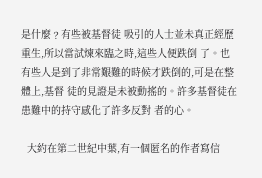是什麼﹖有些被基督徒 吸引的人士並未真正經歷重生,所以當試煉來臨之時,這些人便跌倒 了。也有些人是到了非常艱難的時候才跌倒的,可是在整體上,基督 徒的見證是未被動搖的。許多基督徒在患難中的持守感化了許多反對 者的心。

  大約在第二世紀中葉,有一個匿名的作者寫信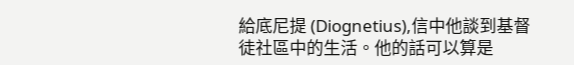給底尼提 (Diognetius),信中他談到基督徒社區中的生活。他的話可以算是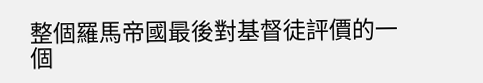整個羅馬帝國最後對基督徒評價的一個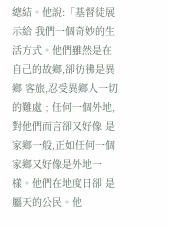總結。他說:「基督徒展示給 我們一個奇妙的生活方式。他們雖然是在自己的故鄉,卻彷彿是異鄉 客旅,忍受異鄉人一切的難處﹔任何一個外地,對他們而言卻又好像 是家鄉一般,正如任何一個家鄉又好像是外地一樣。他們在地度日卻 是屬天的公民。他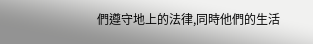們遵守地上的法律,同時他們的生活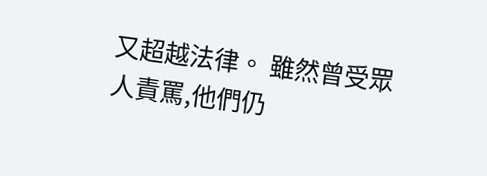又超越法律。 雖然曾受眾人責罵,他們仍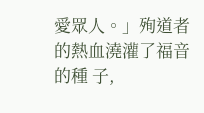愛眾人。」殉道者的熱血澆灌了福音的種 子,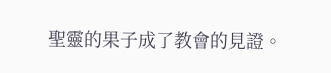聖靈的果子成了教會的見證。